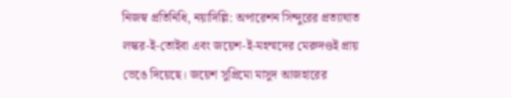নিজস্ব প্রতিনিধি, নয়াদিল্লি: অপারেশন সিন্দুরের প্রত্যাঘাত লস্কর-ই-তোইবা এবং জয়েশ-ই-মহম্মদের মেরুদণ্ডই প্রায় ভেঙে দিয়েছে। জয়েশ সুপ্রিমো মাসুদ আজহারের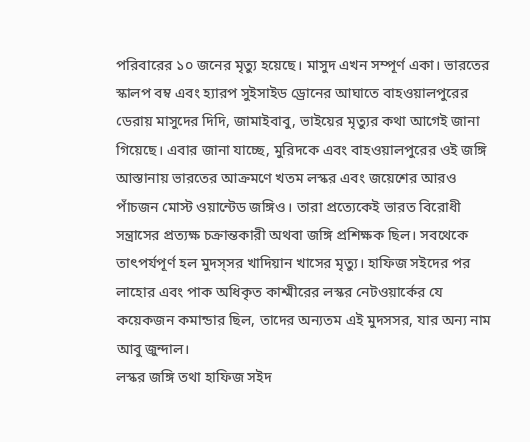পরিবারের ১০ জনের মৃত্যু হয়েছে। মাসুদ এখন সম্পূর্ণ একা। ভারতের স্কালপ বম্ব এবং হ্যারপ সুইসাইড ড্রোনের আঘাতে বাহওয়ালপুরের ডেরায় মাসুদের দিদি, জামাইবাবু, ভাইয়ের মৃত্যুর কথা আগেই জানা গিয়েছে। এবার জানা যাচ্ছে, মুরিদকে এবং বাহওয়ালপুরের ওই জঙ্গি আস্তানায় ভারতের আক্রমণে খতম লস্কর এবং জয়েশের আরও পাঁচজন মোস্ট ওয়ান্টেড জঙ্গিও। তারা প্রত্যেকেই ভারত বিরোধী সন্ত্রাসের প্রত্যক্ষ চক্রান্তকারী অথবা জঙ্গি প্রশিক্ষক ছিল। সবথেকে তাৎপর্যপূর্ণ হল মুদস্সর খাদিয়ান খাসের মৃত্যু। হাফিজ সইদের পর লাহোর এবং পাক অধিকৃত কাশ্মীরের লস্কর নেটওয়ার্কের যে কয়েকজন কমান্ডার ছিল, তাদের অন্যতম এই মুদসসর, যার অন্য নাম আবু জুন্দাল।
লস্কর জঙ্গি তথা হাফিজ সইদ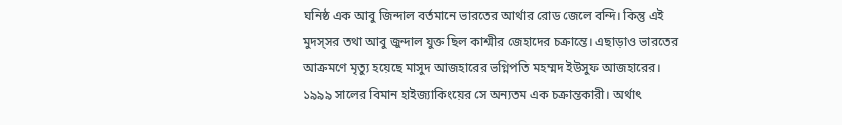ঘনিষ্ঠ এক আবু জিন্দাল বর্তমানে ভারতের আর্থার রোড জেলে বন্দি। কিন্তু এই মুদস্সর তথা আবু জুন্দাল যুক্ত ছিল কাশ্মীর জেহাদের চক্রান্তে। এছাড়াও ভারতের আক্রমণে মৃত্যু হয়েছে মাসুদ আজহারের ভগ্নিপতি মহম্মদ ইউসুফ আজহারের। ১৯৯৯ সালের বিমান হাইজ্যাকিংয়ের সে অন্যতম এক চক্রান্তকারী। অর্থাৎ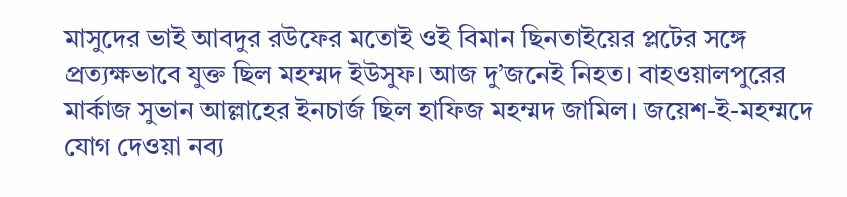মাসুদের ভাই আবদুর রউফের মতোই ওই বিমান ছিনতাইয়ের প্লটের সঙ্গে প্রত্যক্ষভাবে যুক্ত ছিল মহম্মদ ইউসুফ। আজ দু’জনেই নিহত। বাহওয়ালপুরের মার্কাজ সুভান আল্লাহের ইনচার্জ ছিল হাফিজ মহম্মদ জামিল। জয়েশ-ই-মহম্মদে যোগ দেওয়া নব্য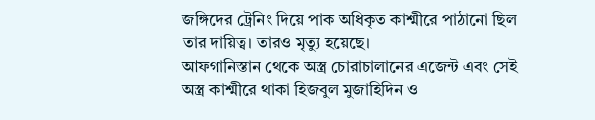জঙ্গিদের ট্রেনিং দিয়ে পাক অধিকৃত কাশ্মীরে পাঠানো ছিল তার দায়িত্ব। তারও মৃত্যু হয়েছে।
আফগানিস্তান থেকে অস্ত্র চোরাচালানের এজেন্ট এবং সেই অস্ত্র কাশ্মীরে থাকা হিজবুল মুজাহিদিন ও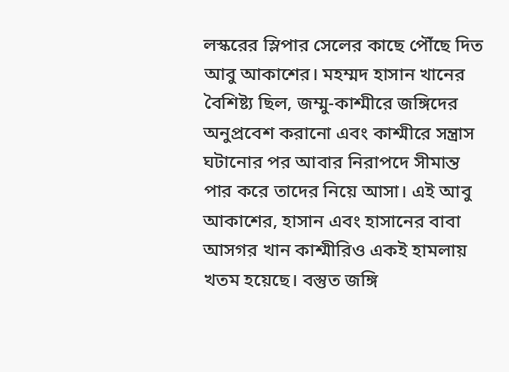লস্করের স্লিপার সেলের কাছে পৌঁছে দিত আবু আকাশের। মহম্মদ হাসান খানের বৈশিষ্ট্য ছিল, জম্মু-কাশ্মীরে জঙ্গিদের অনুপ্রবেশ করানো এবং কাশ্মীরে সন্ত্রাস ঘটানোর পর আবার নিরাপদে সীমান্ত পার করে তাদের নিয়ে আসা। এই আবু আকাশের, হাসান এবং হাসানের বাবা আসগর খান কাশ্মীরিও একই হামলায় খতম হয়েছে। বস্তুত জঙ্গি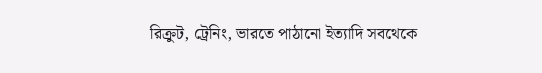রিক্রুট, ট্রেনিং, ভারতে পাঠানো ইত্যাদি সবথেকে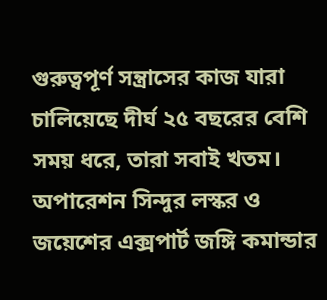গুরুত্বপূর্ণ সন্ত্রাসের কাজ যারা চালিয়েছে দীর্ঘ ২৫ বছরের বেশি সময় ধরে, তারা সবাই খতম। অপারেশন সিন্দুর লস্কর ও জয়েশের এক্সপার্ট জঙ্গি কমান্ডার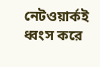নেটওয়ার্কই ধ্বংস করে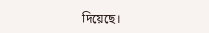দিয়েছে।